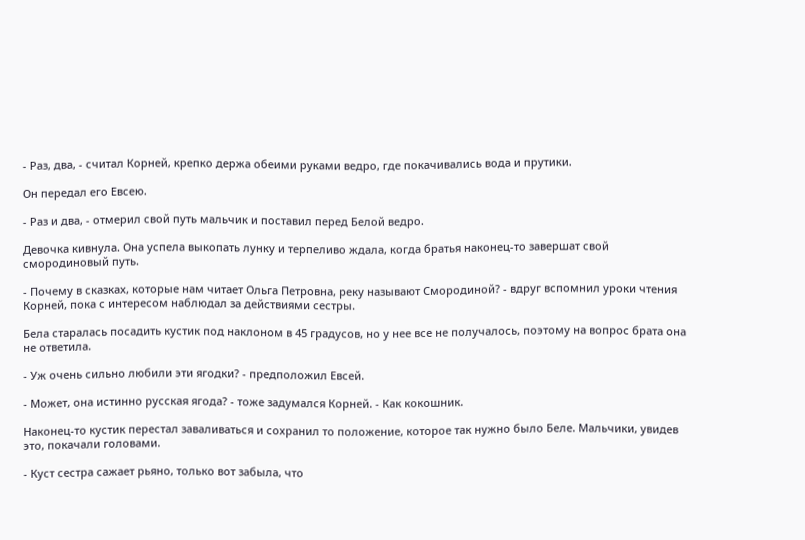- Раз, два, - считал Корней, крепко держа обеими руками ведро, где покачивались вода и прутики.

Он передал его Евсею.

- Раз и два, - отмерил свой путь мальчик и поставил перед Белой ведро.

Девочка кивнула. Она успела выкопать лунку и терпеливо ждала, когда братья наконец-то завершат свой смородиновый путь.

- Почему в сказках, которые нам читает Ольга Петровна, реку называют Смородиной? - вдруг вспомнил уроки чтения Корней, пока с интересом наблюдал за действиями сестры.

Бела старалась посадить кустик под наклоном в 45 градусов, но у нее все не получалось, поэтому на вопрос брата она не ответила.

- Уж очень сильно любили эти ягодки? - предположил Евсей.

- Может, она истинно русская ягода? - тоже задумался Корней. - Как кокошник.

Наконец-то кустик перестал заваливаться и сохранил то положение, которое так нужно было Беле. Мальчики, увидев это, покачали головами.

- Куст сестра сажает рьяно, только вот забыла, что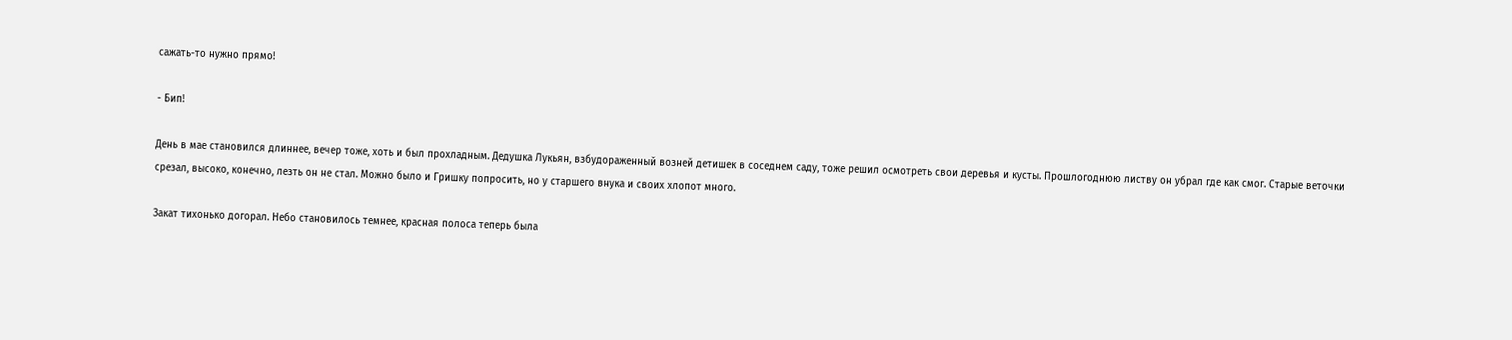сажать-то нужно прямо!

- Бип!

День в мае становился длиннее, вечер тоже, хоть и был прохладным. Дедушка Лукьян, взбудораженный возней детишек в соседнем саду, тоже решил осмотреть свои деревья и кусты. Прошлогоднюю листву он убрал где как смог. Старые веточки срезал, высоко, конечно, лезть он не стал. Можно было и Гришку попросить, но у старшего внука и своих хлопот много.

Закат тихонько догорал. Небо становилось темнее, красная полоса теперь была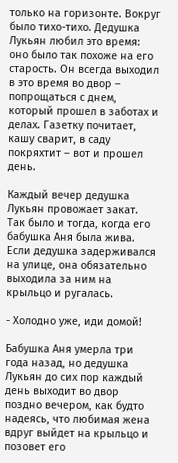только на горизонте. Вокруг было тихо-тихо. Дедушка Лукьян любил это время: оно было так похоже на его старость. Он всегда выходил в это время во двор – попрощаться с днем, который прошел в заботах и делах. Газетку почитает, кашу сварит, в саду покряхтит – вот и прошел день.

Каждый вечер дедушка Лукьян провожает закат. Так было и тогда, когда его бабушка Аня была жива. Если дедушка задерживался на улице, она обязательно выходила за ним на крыльцо и ругалась.

- Холодно уже, иди домой!

Бабушка Аня умерла три года назад, но дедушка Лукьян до сих пор каждый день выходит во двор поздно вечером, как будто надеясь, что любимая жена вдруг выйдет на крыльцо и позовет его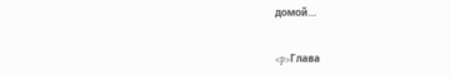домой…

<p>Глава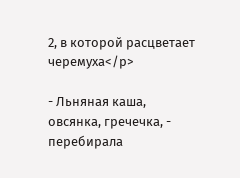2, в которой расцветает черемуха</p>

- Льняная каша, овсянка, гречечка, - перебирала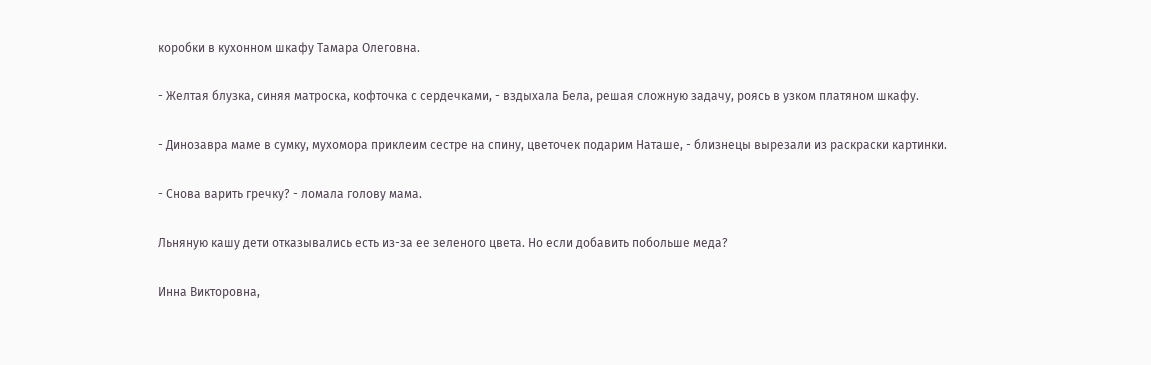коробки в кухонном шкафу Тамара Олеговна.

- Желтая блузка, синяя матроска, кофточка с сердечками, - вздыхала Бела, решая сложную задачу, роясь в узком платяном шкафу.

- Динозавра маме в сумку, мухомора приклеим сестре на спину, цветочек подарим Наташе, - близнецы вырезали из раскраски картинки.

- Снова варить гречку? - ломала голову мама.

Льняную кашу дети отказывались есть из-за ее зеленого цвета. Но если добавить побольше меда?

Инна Викторовна,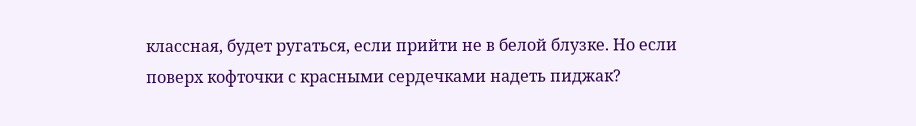классная, будет ругаться, если прийти не в белой блузке. Но если поверх кофточки с красными сердечками надеть пиджак?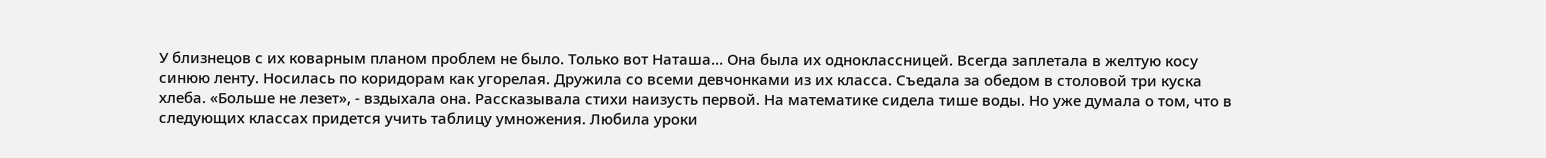У близнецов с их коварным планом проблем не было. Только вот Наташа… Она была их одноклассницей. Всегда заплетала в желтую косу синюю ленту. Носилась по коридорам как угорелая. Дружила со всеми девчонками из их класса. Съедала за обедом в столовой три куска хлеба. «Больше не лезет», - вздыхала она. Рассказывала стихи наизусть первой. На математике сидела тише воды. Но уже думала о том, что в следующих классах придется учить таблицу умножения. Любила уроки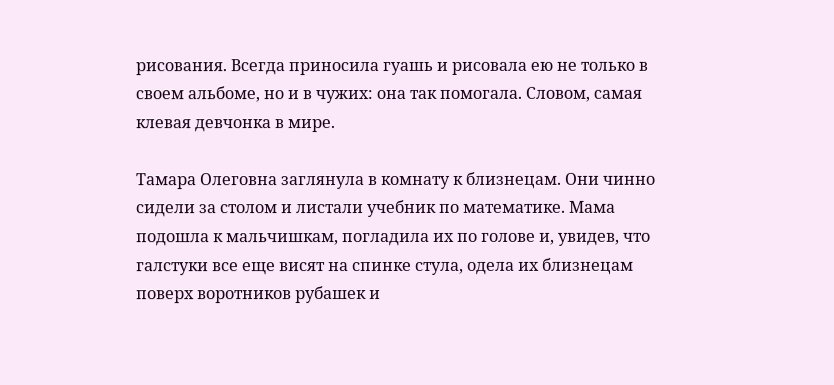рисования. Всегда приносила гуашь и рисовала ею не только в своем альбоме, но и в чужих: она так помогала. Словом, самая клевая девчонка в мире.

Тамара Олеговна заглянула в комнату к близнецам. Они чинно сидели за столом и листали учебник по математике. Мама подошла к мальчишкам, погладила их по голове и, увидев, что галстуки все еще висят на спинке стула, одела их близнецам поверх воротников рубашек и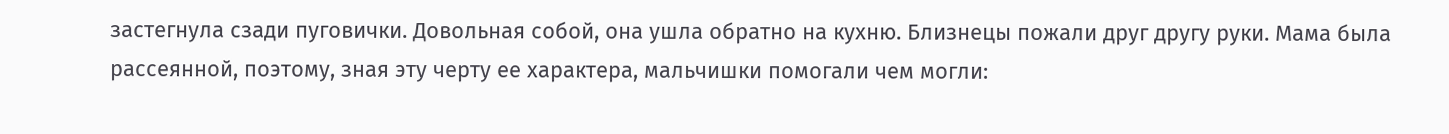застегнула сзади пуговички. Довольная собой, она ушла обратно на кухню. Близнецы пожали друг другу руки. Мама была рассеянной, поэтому, зная эту черту ее характера, мальчишки помогали чем могли: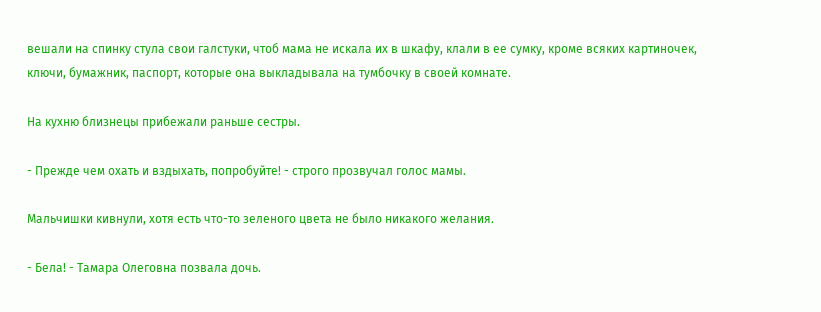вешали на спинку стула свои галстуки, чтоб мама не искала их в шкафу, клали в ее сумку, кроме всяких картиночек, ключи, бумажник, паспорт, которые она выкладывала на тумбочку в своей комнате.

На кухню близнецы прибежали раньше сестры.

- Прежде чем охать и вздыхать, попробуйте! - строго прозвучал голос мамы.

Мальчишки кивнули, хотя есть что-то зеленого цвета не было никакого желания.

- Бела! - Тамара Олеговна позвала дочь.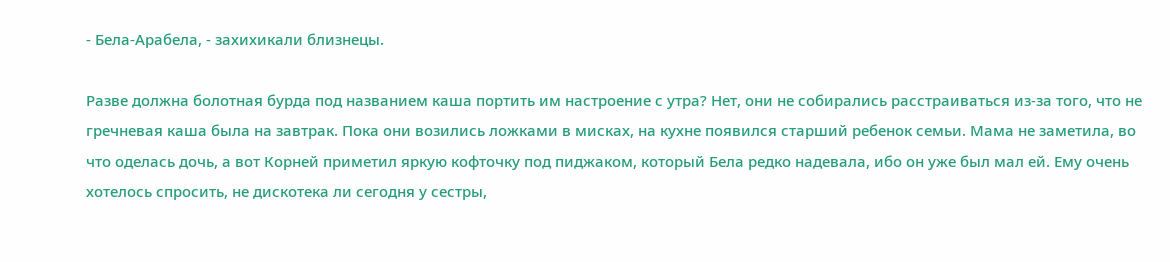- Бела-Арабела, - захихикали близнецы.

Разве должна болотная бурда под названием каша портить им настроение с утра? Нет, они не собирались расстраиваться из-за того, что не гречневая каша была на завтрак. Пока они возились ложками в мисках, на кухне появился старший ребенок семьи. Мама не заметила, во что оделась дочь, а вот Корней приметил яркую кофточку под пиджаком, который Бела редко надевала, ибо он уже был мал ей. Ему очень хотелось спросить, не дискотека ли сегодня у сестры,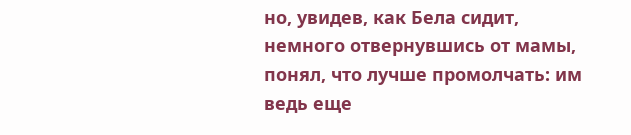но, увидев, как Бела сидит, немного отвернувшись от мамы, понял, что лучше промолчать: им ведь еще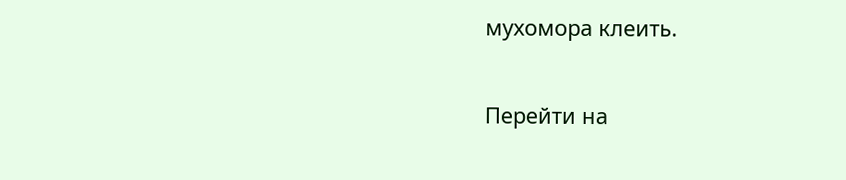мухомора клеить.

Перейти на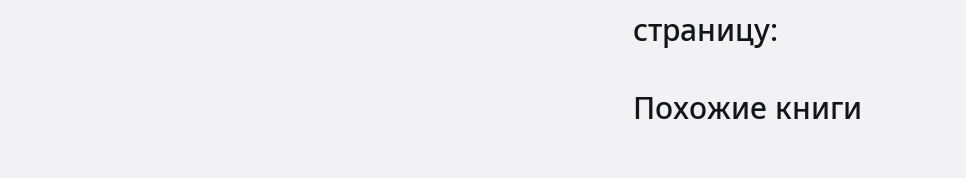страницу:

Похожие книги